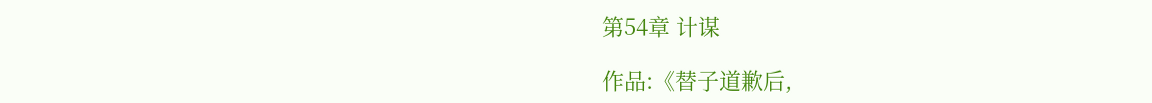第54章 计谋

作品:《替子道歉后,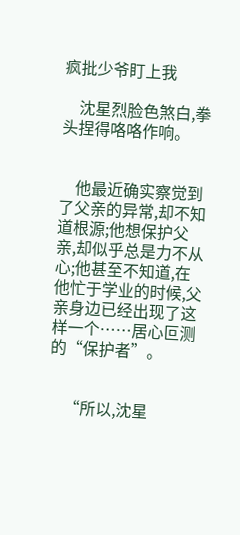疯批少爷盯上我

    沈星烈脸色煞白,拳头捏得咯咯作响。


    他最近确实察觉到了父亲的异常,却不知道根源;他想保护父亲,却似乎总是力不从心;他甚至不知道,在他忙于学业的时候,父亲身边已经出现了这样一个……居心叵测的“保护者”。


    “所以,沈星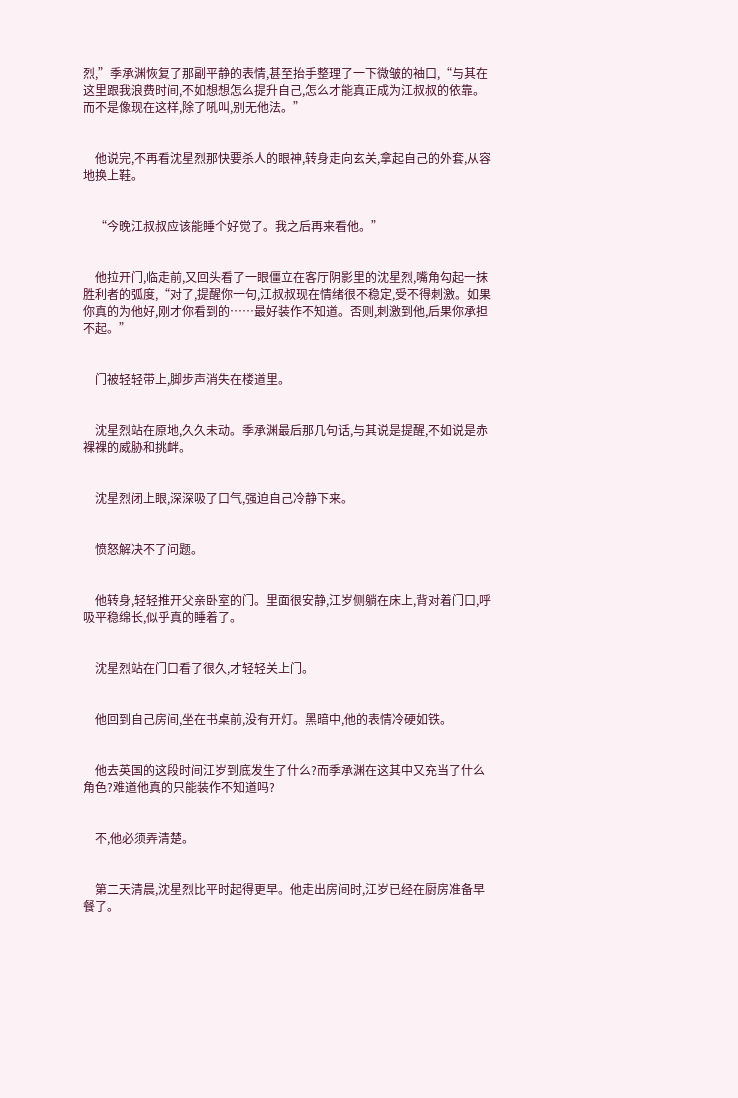烈,”季承渊恢复了那副平静的表情,甚至抬手整理了一下微皱的袖口,“与其在这里跟我浪费时间,不如想想怎么提升自己,怎么才能真正成为江叔叔的依靠。而不是像现在这样,除了吼叫,别无他法。”


    他说完,不再看沈星烈那快要杀人的眼神,转身走向玄关,拿起自己的外套,从容地换上鞋。


    “今晚江叔叔应该能睡个好觉了。我之后再来看他。”


    他拉开门,临走前,又回头看了一眼僵立在客厅阴影里的沈星烈,嘴角勾起一抹胜利者的弧度,“对了,提醒你一句,江叔叔现在情绪很不稳定,受不得刺激。如果你真的为他好,刚才你看到的……最好装作不知道。否则,刺激到他,后果你承担不起。”


    门被轻轻带上,脚步声消失在楼道里。


    沈星烈站在原地,久久未动。季承渊最后那几句话,与其说是提醒,不如说是赤裸裸的威胁和挑衅。


    沈星烈闭上眼,深深吸了口气,强迫自己冷静下来。


    愤怒解决不了问题。


    他转身,轻轻推开父亲卧室的门。里面很安静,江岁侧躺在床上,背对着门口,呼吸平稳绵长,似乎真的睡着了。


    沈星烈站在门口看了很久,才轻轻关上门。


    他回到自己房间,坐在书桌前,没有开灯。黑暗中,他的表情冷硬如铁。


    他去英国的这段时间江岁到底发生了什么?而季承渊在这其中又充当了什么角色?难道他真的只能装作不知道吗?


    不,他必须弄清楚。


    第二天清晨,沈星烈比平时起得更早。他走出房间时,江岁已经在厨房准备早餐了。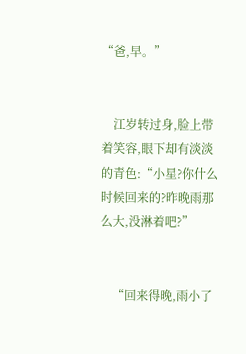“爸,早。”


    江岁转过身,脸上带着笑容,眼下却有淡淡的青色:“小星?你什么时候回来的?昨晚雨那么大,没淋着吧?”


    “回来得晚,雨小了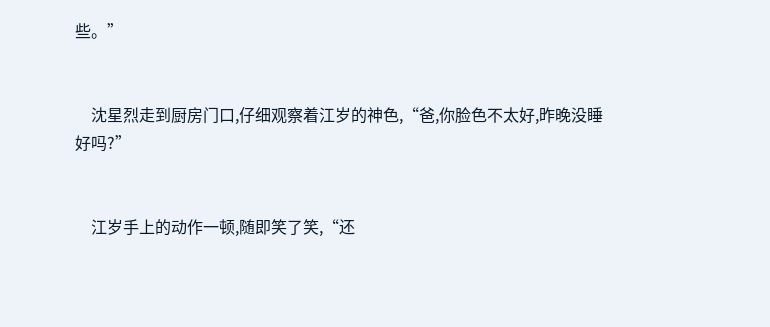些。”


    沈星烈走到厨房门口,仔细观察着江岁的神色,“爸,你脸色不太好,昨晚没睡好吗?”


    江岁手上的动作一顿,随即笑了笑,“还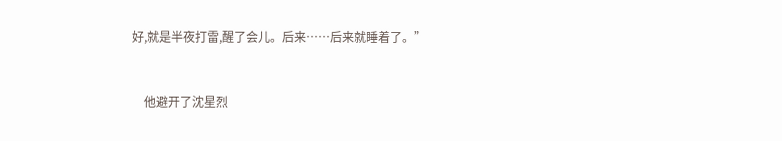好,就是半夜打雷,醒了会儿。后来……后来就睡着了。”


    他避开了沈星烈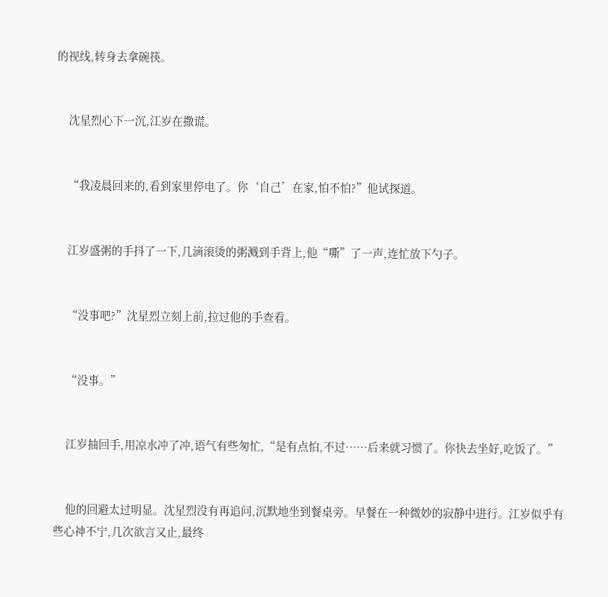的视线,转身去拿碗筷。


    沈星烈心下一沉,江岁在撒谎。


    “我凌晨回来的,看到家里停电了。你‘自己’在家,怕不怕?”他试探道。


    江岁盛粥的手抖了一下,几滴滚烫的粥溅到手背上,他“嘶”了一声,连忙放下勺子。


    “没事吧?”沈星烈立刻上前,拉过他的手查看。


    “没事。”


    江岁抽回手,用凉水冲了冲,语气有些匆忙,“是有点怕,不过……后来就习惯了。你快去坐好,吃饭了。”


    他的回避太过明显。沈星烈没有再追问,沉默地坐到餐桌旁。早餐在一种微妙的寂静中进行。江岁似乎有些心神不宁,几次欲言又止,最终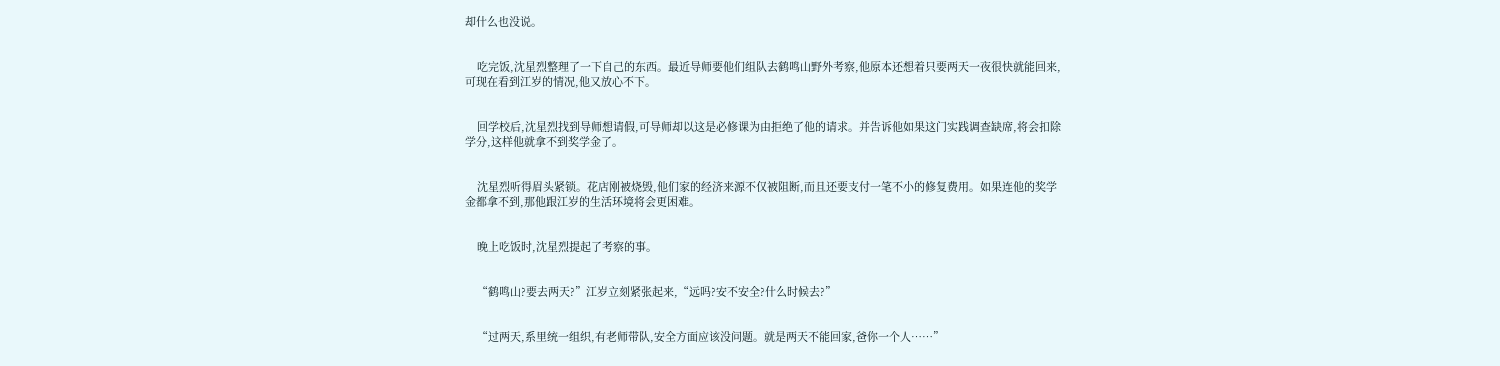却什么也没说。


    吃完饭,沈星烈整理了一下自己的东西。最近导师要他们组队去鹤鸣山野外考察,他原本还想着只要两天一夜很快就能回来,可现在看到江岁的情况,他又放心不下。


    回学校后,沈星烈找到导师想请假,可导师却以这是必修课为由拒绝了他的请求。并告诉他如果这门实践调查缺席,将会扣除学分,这样他就拿不到奖学金了。


    沈星烈听得眉头紧锁。花店刚被烧毁,他们家的经济来源不仅被阻断,而且还要支付一笔不小的修复费用。如果连他的奖学金都拿不到,那他跟江岁的生活环境将会更困难。


    晚上吃饭时,沈星烈提起了考察的事。


    “鹤鸣山?要去两天?”江岁立刻紧张起来,“远吗?安不安全?什么时候去?”


    “过两天,系里统一组织,有老师带队,安全方面应该没问题。就是两天不能回家,爸你一个人……”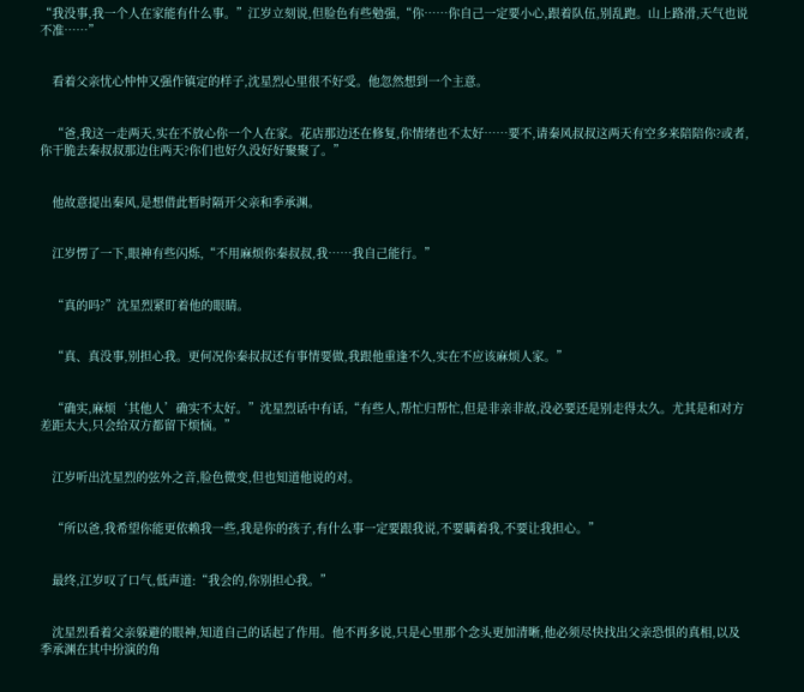“我没事,我一个人在家能有什么事。”江岁立刻说,但脸色有些勉强,“你……你自己一定要小心,跟着队伍,别乱跑。山上路滑,天气也说不准……”


    看着父亲忧心忡忡又强作镇定的样子,沈星烈心里很不好受。他忽然想到一个主意。


    “爸,我这一走两天,实在不放心你一个人在家。花店那边还在修复,你情绪也不太好……要不,请秦风叔叔这两天有空多来陪陪你?或者,你干脆去秦叔叔那边住两天?你们也好久没好好聚聚了。”


    他故意提出秦风,是想借此暂时隔开父亲和季承渊。


    江岁愣了一下,眼神有些闪烁,“不用麻烦你秦叔叔,我……我自己能行。”


    “真的吗?”沈星烈紧盯着他的眼睛。


    “真、真没事,别担心我。更何况你秦叔叔还有事情要做,我跟他重逢不久,实在不应该麻烦人家。”


    “确实,麻烦‘其他人’确实不太好。”沈星烈话中有话,“有些人,帮忙归帮忙,但是非亲非故,没必要还是别走得太久。尤其是和对方差距太大,只会给双方都留下烦恼。”


    江岁听出沈星烈的弦外之音,脸色微变,但也知道他说的对。


    “所以爸,我希望你能更依赖我一些,我是你的孩子,有什么事一定要跟我说,不要瞒着我,不要让我担心。”


    最终,江岁叹了口气,低声道:“我会的,你别担心我。”


    沈星烈看着父亲躲避的眼神,知道自己的话起了作用。他不再多说,只是心里那个念头更加清晰,他必须尽快找出父亲恐惧的真相,以及季承渊在其中扮演的角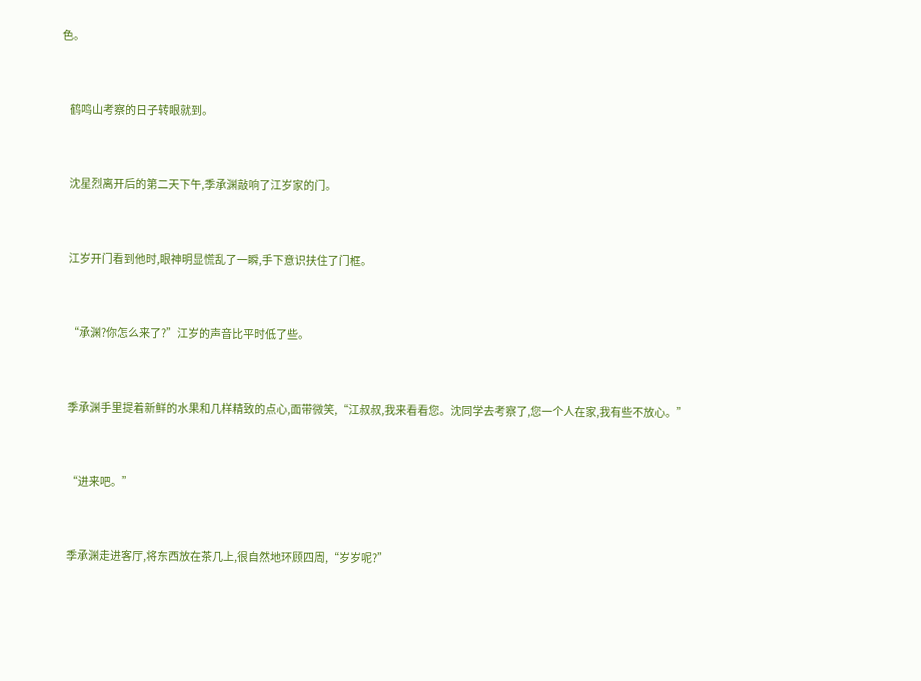色。


    鹤鸣山考察的日子转眼就到。


    沈星烈离开后的第二天下午,季承渊敲响了江岁家的门。


    江岁开门看到他时,眼神明显慌乱了一瞬,手下意识扶住了门框。


    “承渊?你怎么来了?”江岁的声音比平时低了些。


    季承渊手里提着新鲜的水果和几样精致的点心,面带微笑,“江叔叔,我来看看您。沈同学去考察了,您一个人在家,我有些不放心。”


    “进来吧。”


    季承渊走进客厅,将东西放在茶几上,很自然地环顾四周,“岁岁呢?”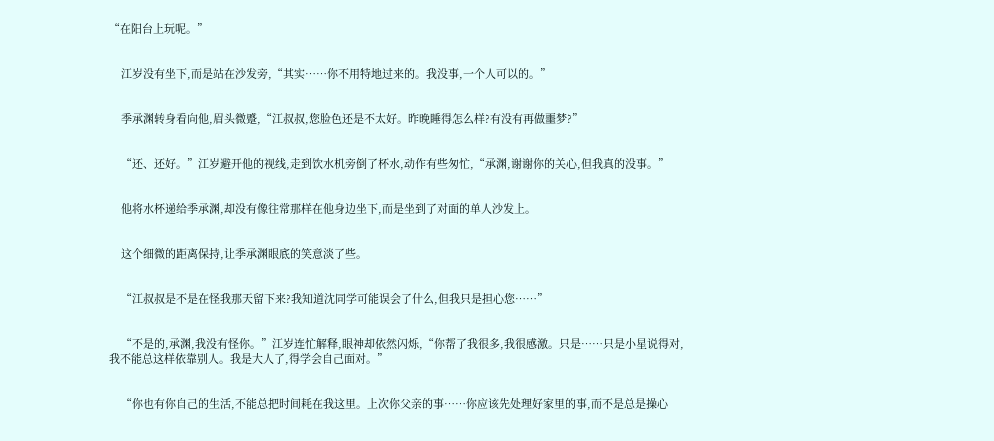“在阳台上玩呢。”


    江岁没有坐下,而是站在沙发旁,“其实……你不用特地过来的。我没事,一个人可以的。”


    季承渊转身看向他,眉头微蹙,“江叔叔,您脸色还是不太好。昨晚睡得怎么样?有没有再做噩梦?”


    “还、还好。”江岁避开他的视线,走到饮水机旁倒了杯水,动作有些匆忙,“承渊,谢谢你的关心,但我真的没事。”


    他将水杯递给季承渊,却没有像往常那样在他身边坐下,而是坐到了对面的单人沙发上。


    这个细微的距离保持,让季承渊眼底的笑意淡了些。


    “江叔叔是不是在怪我那天留下来?我知道沈同学可能误会了什么,但我只是担心您……”


    “不是的,承渊,我没有怪你。”江岁连忙解释,眼神却依然闪烁,“你帮了我很多,我很感激。只是……只是小星说得对,我不能总这样依靠别人。我是大人了,得学会自己面对。”


    “你也有你自己的生活,不能总把时间耗在我这里。上次你父亲的事……你应该先处理好家里的事,而不是总是操心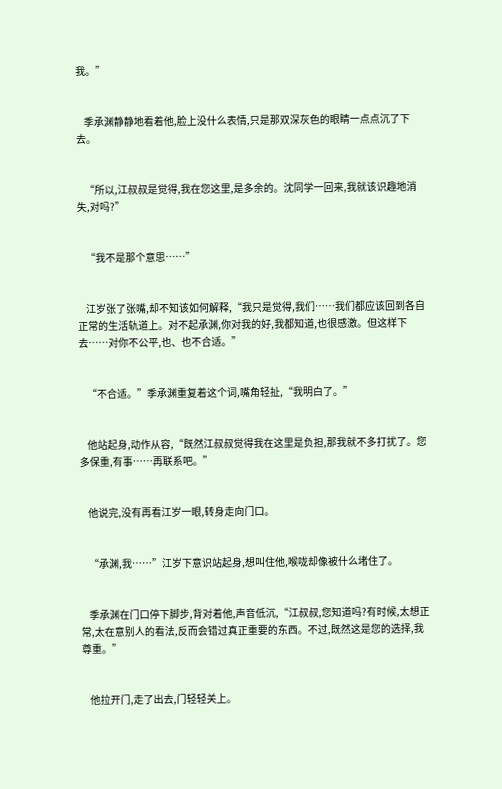我。”


    季承渊静静地看着他,脸上没什么表情,只是那双深灰色的眼睛一点点沉了下去。


    “所以,江叔叔是觉得,我在您这里,是多余的。沈同学一回来,我就该识趣地消失,对吗?”


    “我不是那个意思……”


    江岁张了张嘴,却不知该如何解释,“我只是觉得,我们……我们都应该回到各自正常的生活轨道上。对不起承渊,你对我的好,我都知道,也很感激。但这样下去……对你不公平,也、也不合适。”


    “不合适。”季承渊重复着这个词,嘴角轻扯,“我明白了。”


    他站起身,动作从容,“既然江叔叔觉得我在这里是负担,那我就不多打扰了。您多保重,有事……再联系吧。”


    他说完,没有再看江岁一眼,转身走向门口。


    “承渊,我……”江岁下意识站起身,想叫住他,喉咙却像被什么堵住了。


    季承渊在门口停下脚步,背对着他,声音低沉,“江叔叔,您知道吗?有时候,太想正常,太在意别人的看法,反而会错过真正重要的东西。不过,既然这是您的选择,我尊重。”


    他拉开门,走了出去,门轻轻关上。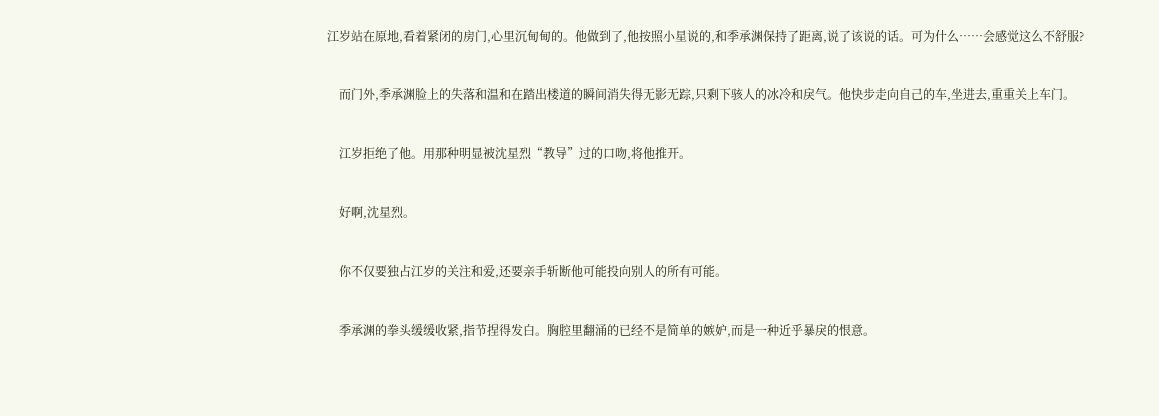江岁站在原地,看着紧闭的房门,心里沉甸甸的。他做到了,他按照小星说的,和季承渊保持了距离,说了该说的话。可为什么……会感觉这么不舒服?


    而门外,季承渊脸上的失落和温和在踏出楼道的瞬间消失得无影无踪,只剩下骇人的冰冷和戾气。他快步走向自己的车,坐进去,重重关上车门。


    江岁拒绝了他。用那种明显被沈星烈“教导”过的口吻,将他推开。


    好啊,沈星烈。


    你不仅要独占江岁的关注和爱,还要亲手斩断他可能投向别人的所有可能。


    季承渊的拳头缓缓收紧,指节捏得发白。胸腔里翻涌的已经不是简单的嫉妒,而是一种近乎暴戾的恨意。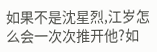如果不是沈星烈,江岁怎么会一次次推开他?如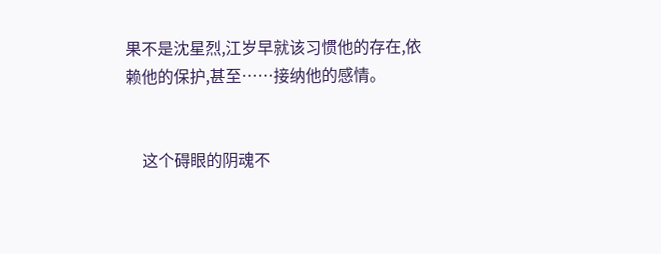果不是沈星烈,江岁早就该习惯他的存在,依赖他的保护,甚至……接纳他的感情。


    这个碍眼的阴魂不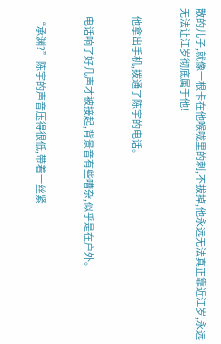散的儿子,就像一根卡在他喉咙里的刺,不拔掉,他永远无法真正靠近江岁,永远无法让江岁彻底属于他!


    他拿出手机,拨通了陈宇的电话。


    电话响了好几声才被接起,背景音有些嘈杂,似乎是在户外。


    “承渊?”陈宇的声音压得很低,带着一丝紧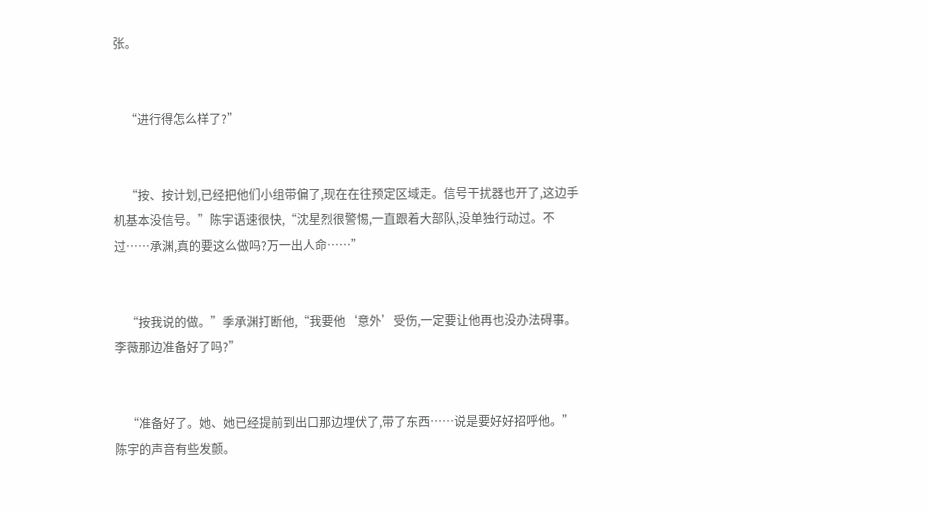张。


    “进行得怎么样了?”


    “按、按计划,已经把他们小组带偏了,现在在往预定区域走。信号干扰器也开了,这边手机基本没信号。”陈宇语速很快,“沈星烈很警惕,一直跟着大部队,没单独行动过。不过……承渊,真的要这么做吗?万一出人命……”


    “按我说的做。”季承渊打断他,“我要他‘意外’受伤,一定要让他再也没办法碍事。李薇那边准备好了吗?”


    “准备好了。她、她已经提前到出口那边埋伏了,带了东西……说是要好好招呼他。”陈宇的声音有些发颤。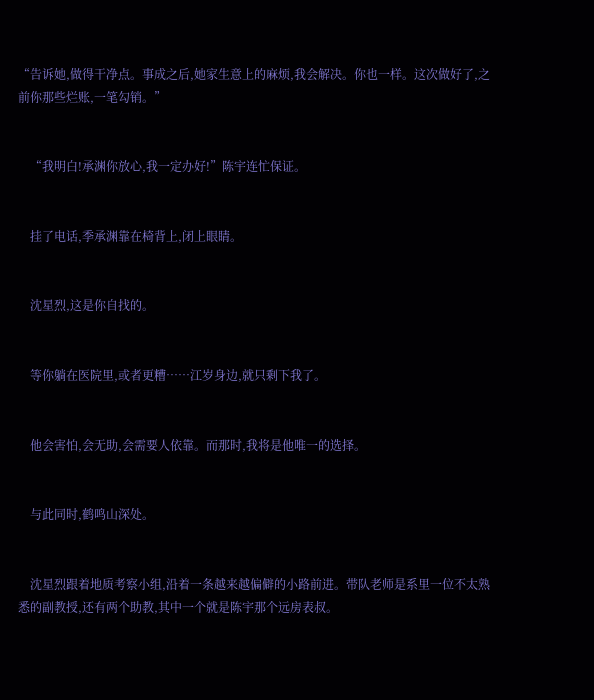“告诉她,做得干净点。事成之后,她家生意上的麻烦,我会解决。你也一样。这次做好了,之前你那些烂账,一笔勾销。”


    “我明白!承渊你放心,我一定办好!”陈宇连忙保证。


    挂了电话,季承渊靠在椅背上,闭上眼睛。


    沈星烈,这是你自找的。


    等你躺在医院里,或者更糟……江岁身边,就只剩下我了。


    他会害怕,会无助,会需要人依靠。而那时,我将是他唯一的选择。


    与此同时,鹤鸣山深处。


    沈星烈跟着地质考察小组,沿着一条越来越偏僻的小路前进。带队老师是系里一位不太熟悉的副教授,还有两个助教,其中一个就是陈宇那个远房表叔。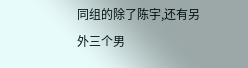同组的除了陈宇,还有另外三个男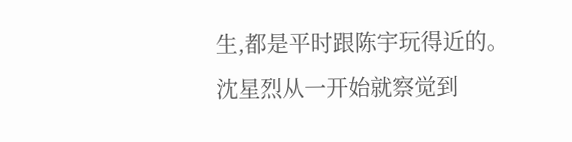生,都是平时跟陈宇玩得近的。沈星烈从一开始就察觉到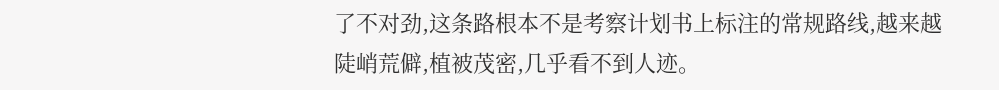了不对劲,这条路根本不是考察计划书上标注的常规路线,越来越陡峭荒僻,植被茂密,几乎看不到人迹。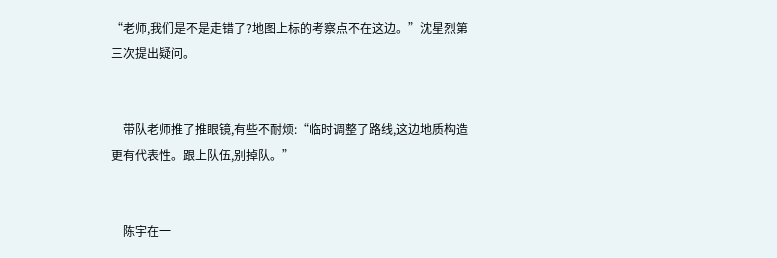“老师,我们是不是走错了?地图上标的考察点不在这边。”沈星烈第三次提出疑问。


    带队老师推了推眼镜,有些不耐烦:“临时调整了路线,这边地质构造更有代表性。跟上队伍,别掉队。”


    陈宇在一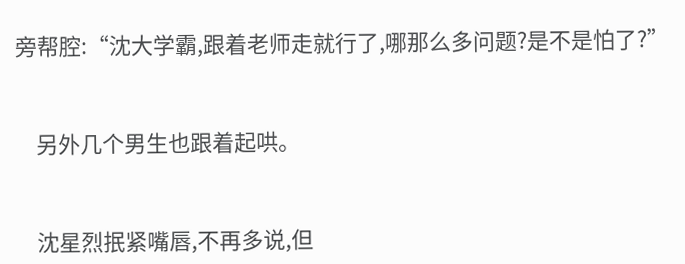旁帮腔:“沈大学霸,跟着老师走就行了,哪那么多问题?是不是怕了?”


    另外几个男生也跟着起哄。


    沈星烈抿紧嘴唇,不再多说,但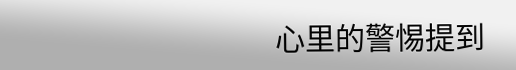心里的警惕提到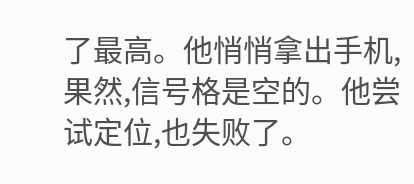了最高。他悄悄拿出手机,果然,信号格是空的。他尝试定位,也失败了。